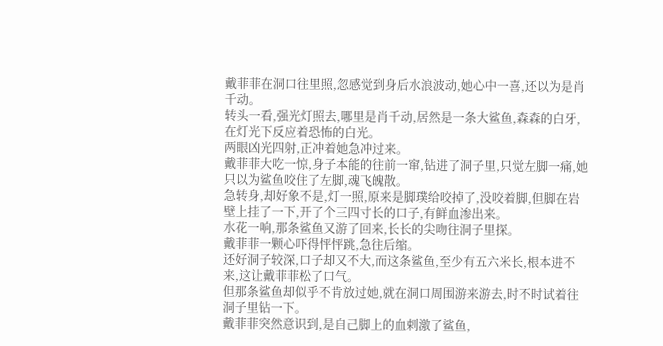戴菲菲在洞口往里照,忽感觉到身后水浪波动,她心中一喜,还以为是肖千动。
转头一看,强光灯照去,哪里是肖千动,居然是一条大鲨鱼,森森的白牙,在灯光下反应着恐怖的白光。
两眼凶光四射,正冲着她急冲过来。
戴菲菲大吃一惊,身子本能的往前一窜,钻进了洞子里,只觉左脚一痛,她只以为鲨鱼咬住了左脚,魂飞魄散。
急转身,却好象不是,灯一照,原来是脚璞给咬掉了,没咬着脚,但脚在岩壁上挂了一下,开了个三四寸长的口子,有鲜血渗出来。
水花一响,那条鲨鱼又游了回来,长长的尖吻往洞子里探。
戴菲菲一颗心吓得怦怦跳,急往后缩。
还好洞子较深,口子却又不大,而这条鲨鱼,至少有五六米长,根本进不来,这让戴菲菲松了口气。
但那条鲨鱼却似乎不肯放过她,就在洞口周围游来游去,时不时试着往洞子里钻一下。
戴菲菲突然意识到,是自己脚上的血剌激了鲨鱼,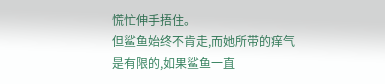慌忙伸手捂住。
但鲨鱼始终不肯走,而她所带的痒气是有限的,如果鲨鱼一直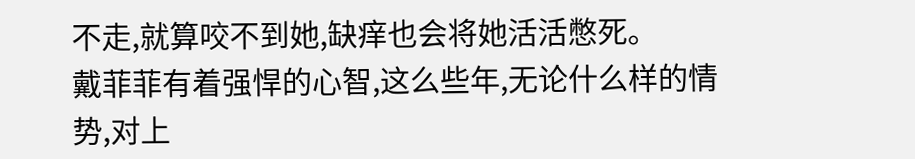不走,就算咬不到她,缺痒也会将她活活憋死。
戴菲菲有着强悍的心智,这么些年,无论什么样的情势,对上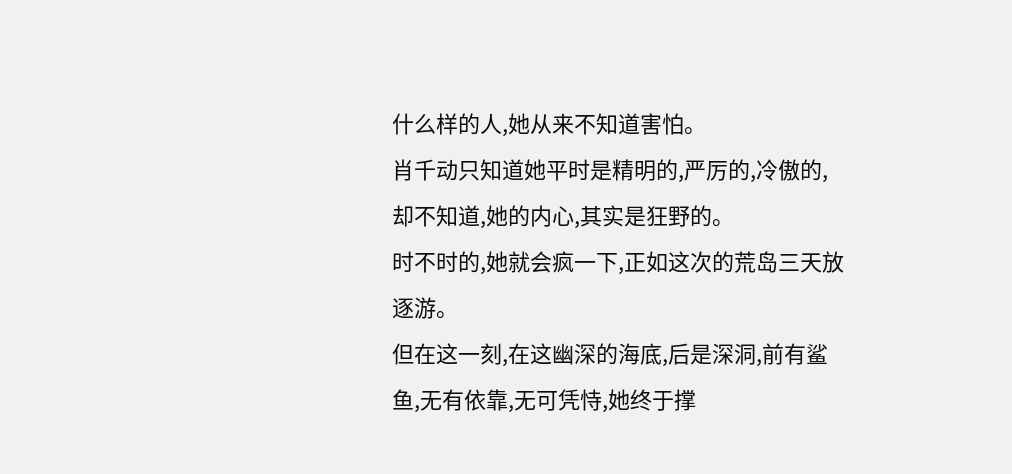什么样的人,她从来不知道害怕。
肖千动只知道她平时是精明的,严厉的,冷傲的,却不知道,她的内心,其实是狂野的。
时不时的,她就会疯一下,正如这次的荒岛三天放逐游。
但在这一刻,在这幽深的海底,后是深洞,前有鲨鱼,无有依靠,无可凭恃,她终于撑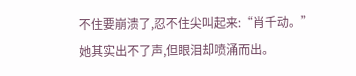不住要崩溃了,忍不住尖叫起来:“肖千动。”
她其实出不了声,但眼泪却喷涌而出。